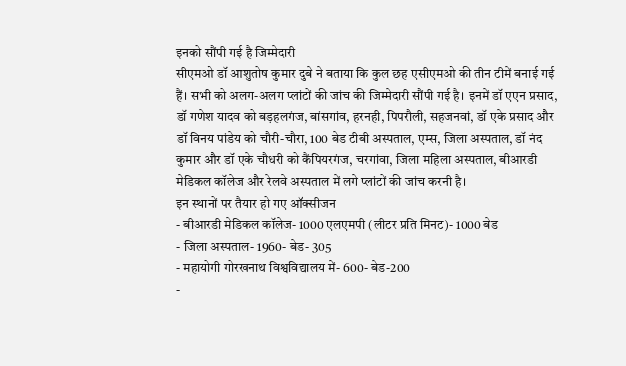इनको सौंपी गई है जिम्मेदारी
सीएमओ डॉ आशुतोष कुमार दुबे ने बताया कि कुल छह एसीएमओ की तीन टीमें बनाई गई हैं। सभी को अलग-अलग प्लांटों की जांच की जिम्मेदारी सौंपी गई है। इनमें डॉ एएन प्रसाद, डॉ गणेश यादव को बड़हलगंज, बांसगांव, हरनही, पिपरौली, सहजनवां, डॉ एके प्रसाद और डॉ विनय पांडेय को चौरी-चौरा, 100 बेड टीबी अस्पताल, एम्स, जिला अस्पताल, डॉ नंद कुमार और डॉ एके चौधरी को कैंपियरगंज, चरगांवा, जिला महिला अस्पताल, बीआरडी मेडिकल कॉलेज और रेलवे अस्पताल में लगे प्लांटों की जांच करनी है।
इन स्थानों पर तैयार हो गए ऑक्सीजन
- बीआरडी मेडिकल कॉलेज- 1000 एलएमपी (लीटर प्रति मिनट)- 1000 बेड
- जिला अस्पताल- 1960- बेड- 305
- महायोगी गोरखनाथ विश्वविद्यालय में- 600- बेड-200
-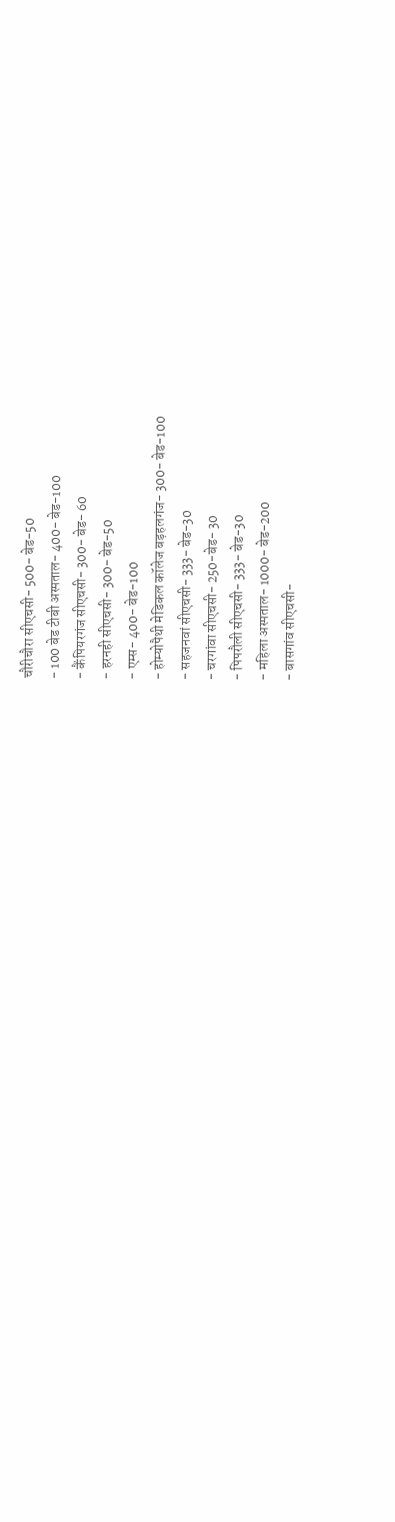चौरीचौरा सीएचसी- 500- बेड-50
- 100 बेड टीबी अस्पताल- 400- बेड-100
- कैंपियरगंज सीएचसी- 300- बेड- 60
- हरनही सीएचसी- 300- बेड-50
- एम्स- 400- बेड-100
- होम्योपैथी मेडिकल कॉलेज बड़हलगंज- 300- बेड-100
- सहजनवां सीएचसी- 333- बेड-30
- चरगांवा सीएचसी- 250-बेड- 30
- पिपरौली सीएचसी- 333- बेड-30
- महिला अस्पताल- 1000- बेड-200
- बासगांव सीएचसी-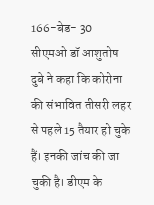166-बेड- 30
सीएमओ डॉ आशुतोष दुबे ने कहा कि कोरोना की संभावित तीसरी लहर से पहले 15 तैयार हो चुके हैं। इनकी जांच की जा चुकी है। डीएम के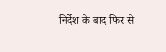निर्देश के बाद फिर से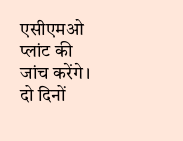एसीएमओ प्लांट की जांच करेंगे। दो दिनों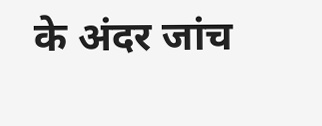के अंदर जांच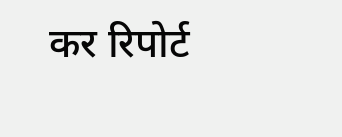कर रिपोर्ट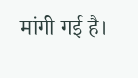मांगी गई है।